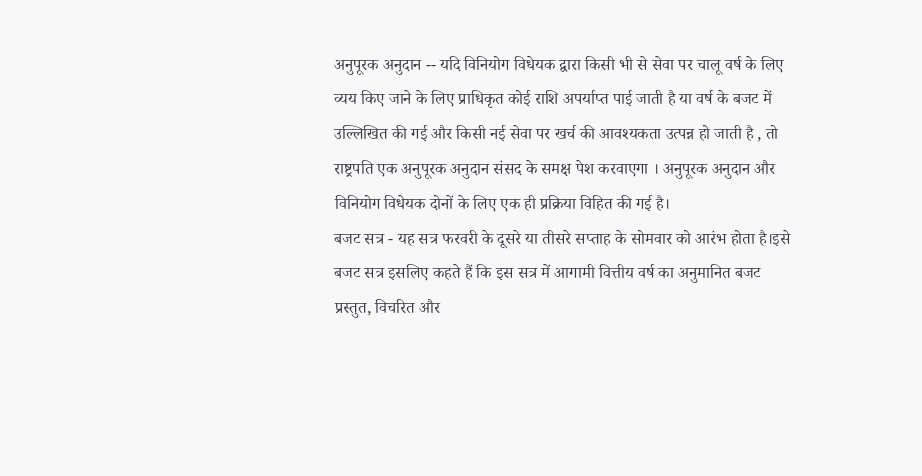अनुपूरक अनुदान -- यदि विनियोग विधेयक द्वारा किसी भी से सेवा पर चालू वर्ष के लिए व्यय किए जाने के लिए प्राधिकृत कोई राशि अपर्याप्त पाई जाती है या वर्ष के बजट में उल्लिखित की गई और किसी नई सेवा पर खर्च की आवश्यकता उत्पन्न हो जाती है , तो राष्ट्रपति एक अनुपूरक अनुदान संसद के समक्ष पेश करवाएगा । अनुपूरक अनुदान और विनियोग विधेयक दोनों के लिए एक ही प्रक्रिया विहित की गई है।
बजट सत्र - यह सत्र फरवरी के दूसरे या तीसरे सप्ताह के सोमवार को आरंभ होता है।इसे बजट सत्र इसलिए कहते हैं कि इस सत्र में आगामी वित्तीय वर्ष का अनुमानित बजट प्रस्तुत, विचरित और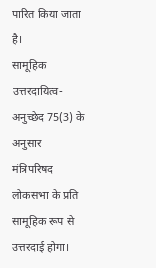पारित किया जाता है।
सामूहिक उत्तरदायित्व- अनुच्छेद 75(3) के अनुसार मंत्रिपरिषद लोकसभा के प्रति सामूहिक रूप से उत्तरदाई होगा।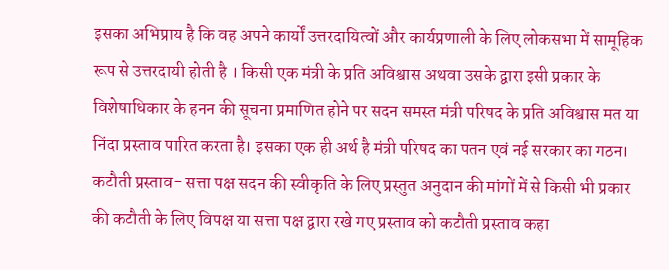इसका अभिप्राय है कि वह अपने कार्यों उत्तरदायित्वों और कार्यप्रणाली के लिए लोकसभा में सामूहिक रूप से उत्तरदायी होती है । किसी एक मंत्री के प्रति अविश्वास अथवा उसके द्वारा इसी प्रकार के विशेषाधिकार के हनन की सूचना प्रमाणित होने पर सदन समस्त मंत्री परिषद के प्रति अविश्वास मत या निंदा प्रस्ताव पारित करता है। इसका एक ही अर्थ है मंत्री परिषद का पतन एवं नई सरकार का गठन।
कटौती प्रस्ताव- सत्ता पक्ष सदन की स्वीकृति के लिए प्रस्तुत अनुदान की मांगों में से किसी भी प्रकार की कटौती के लिए विपक्ष या सत्ता पक्ष द्वारा रखे गए प्रस्ताव को कटौती प्रस्ताव कहा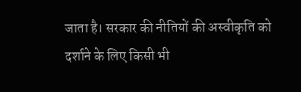जाता है। सरकार की नीतियों की अस्वीकृति को दर्शाने के लिए किसी भी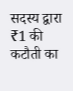सदस्य द्वारा ₹1 की कटौती का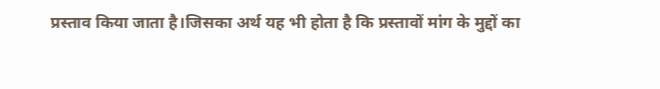प्रस्ताव किया जाता है।जिसका अर्थ यह भी होता है कि प्रस्तावों मांग के मुद्दों का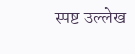स्पष्ट उल्लेख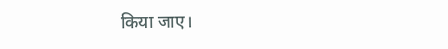किया जाए।